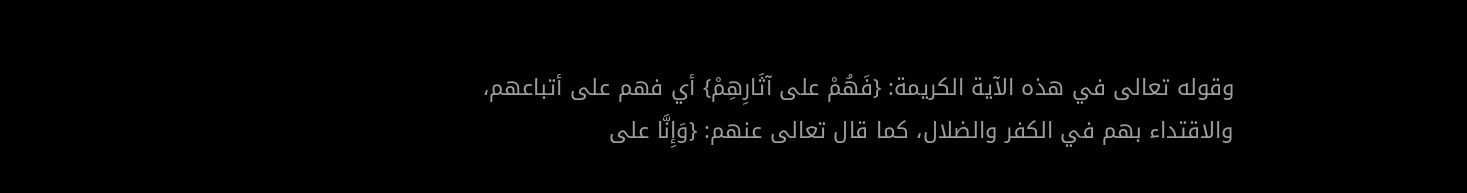وقوله تعالى في هذه الآية الكريمة: {فَهُمْ على آثَارِهِمْ} أي فهم على أتباعهم، والاقتداء بهم في الكفر والضلال، كما قال تعالى عنهم: {وَإِنَّا على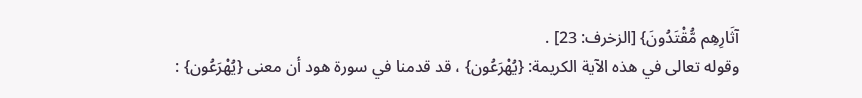آثَارِهِم مُّقْتَدُونَ} [الزخرف: 23] .
وقوله تعالى في هذه الآية الكريمة: {يُهْرَعُون} ، قد قدمنا في سورة هود أن معنى {يُهْرَعُون} :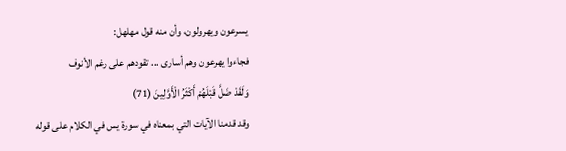يسرعون ويهرولون، وأن منه قول مهلهل:
فجاءوا يهرعون وهم أسارى ... تقودهم على رغم الأنوف
وَلَقَدْ ضَلَّ قَبْلَهُمْ أَكْثَرُ الْأَوَّلِينَ (71)
وقد قدمنا الآيات التي بمعناه في سورة يس في الكلام على قوله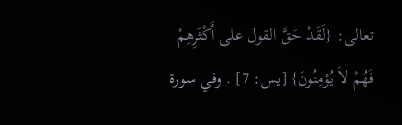تعالى: {لَقَدْ حَقَّ القول على أَكْثَرِهِمْ فَهُمْ لاَ يُؤمِنُونَ} [يس: 7] . وفي سورة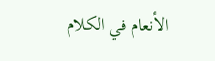الأنعام في الكلام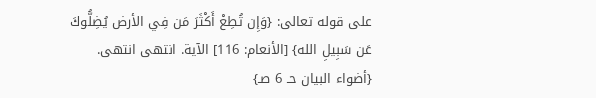على قوله تعالى: {وَإِن تُطِعْ أَكْثَرَ مَن فِي الأرض يُضِلُّوكَ عَن سَبِيلِ الله} [الأنعام: 116] الآية. انتهى انتهى. {أضواء البيان حـ 6 صـ}